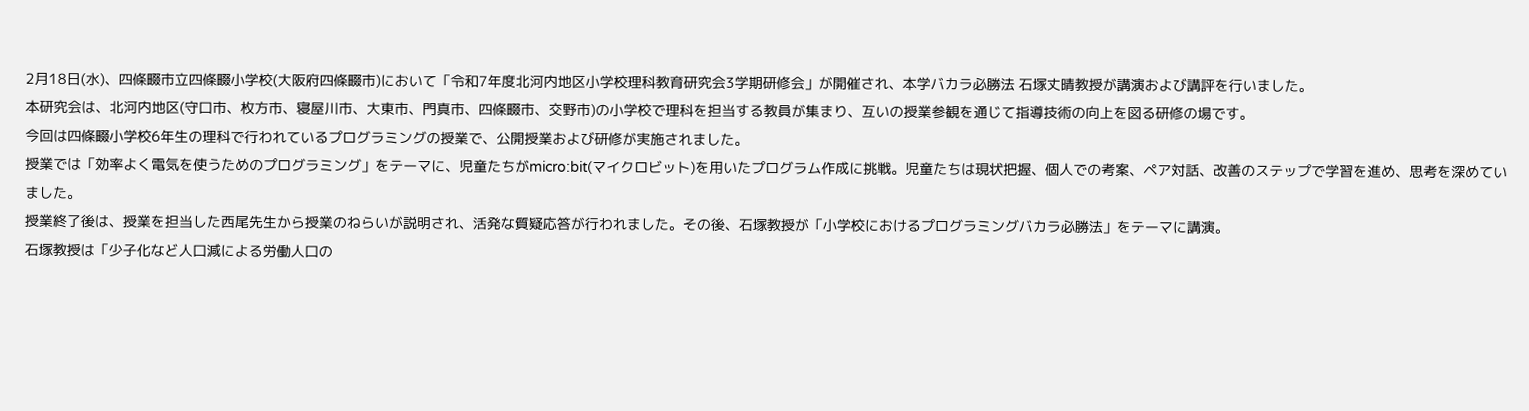2月18日(水)、四條畷市立四條畷小学校(大阪府四條畷市)において「令和7年度北河内地区小学校理科教育研究会3学期研修会」が開催され、本学バカラ必勝法 石塚丈晴教授が講演および講評を行いました。
本研究会は、北河内地区(守口市、枚方市、寝屋川市、大東市、門真市、四條畷市、交野市)の小学校で理科を担当する教員が集まり、互いの授業参観を通じて指導技術の向上を図る研修の場です。
今回は四條畷小学校6年生の理科で行われているプログラミングの授業で、公開授業および研修が実施されました。
授業では「効率よく電気を使うためのプログラミング」をテーマに、児童たちがmicro:bit(マイクロビット)を用いたプログラム作成に挑戦。児童たちは現状把握、個人での考案、ペア対話、改善のステップで学習を進め、思考を深めていました。
授業終了後は、授業を担当した西尾先生から授業のねらいが説明され、活発な質疑応答が行われました。その後、石塚教授が「小学校におけるプログラミングバカラ必勝法」をテーマに講演。
石塚教授は「少子化など人口減による労働人口の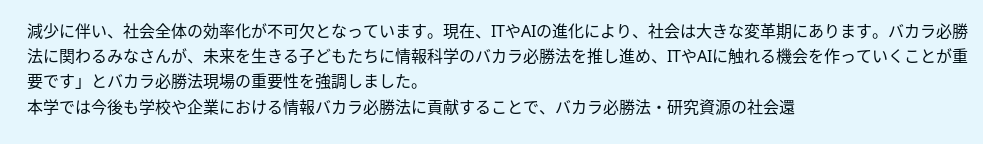減少に伴い、社会全体の効率化が不可欠となっています。現在、ITやAIの進化により、社会は大きな変革期にあります。バカラ必勝法に関わるみなさんが、未来を生きる子どもたちに情報科学のバカラ必勝法を推し進め、ITやAIに触れる機会を作っていくことが重要です」とバカラ必勝法現場の重要性を強調しました。
本学では今後も学校や企業における情報バカラ必勝法に貢献することで、バカラ必勝法・研究資源の社会還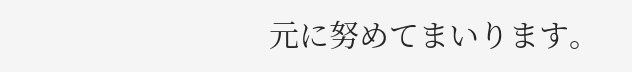元に努めてまいります。